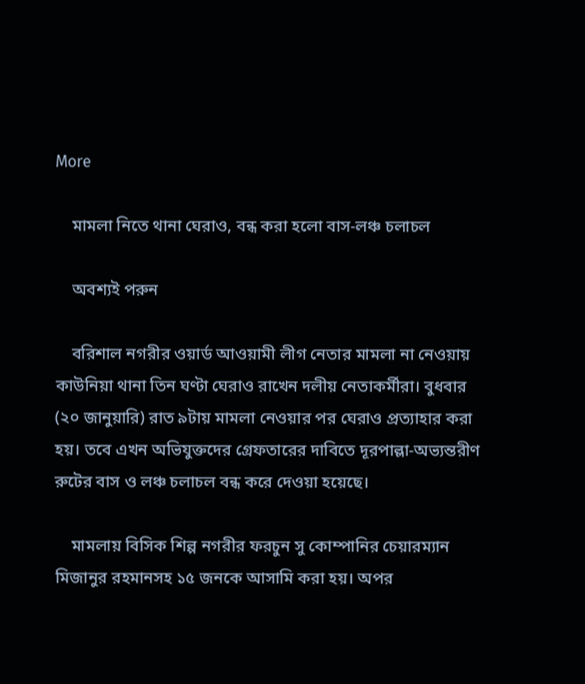More

    মামলা নিতে থানা ঘেরাও, বন্ধ করা হলো বাস-লঞ্চ চলাচল

    অবশ্যই পরুন

    বরিশাল নগরীর ওয়ার্ড আওয়ামী লীগ নেতার মামলা না নেওয়ায় কাউনিয়া থানা তিন ঘণ্টা ঘেরাও রাখেন দলীয় নেতাকর্মীরা। বুধবার (২০ জানুয়ারি) রাত ৯টায় মামলা নেওয়ার পর ঘেরাও প্রত্যাহার করা হয়। তবে এখন অভিযুক্তদের গ্রেফতারের দাবিতে দূরপাল্লা-অভ্যন্তরীণ রুটের বাস ও লঞ্চ চলাচল বন্ধ করে দেওয়া হয়েছে।

    মামলায় বিসিক শিল্প নগরীর ফরচুন সু কোম্পানির চেয়ারম্যান মিজানুর রহমানসহ ১৫ জনকে আসামি করা হয়। অপর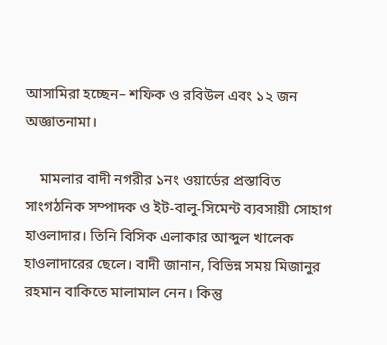আসামিরা হচ্ছেন– শফিক ও রবিউল এবং ১২ জন অজ্ঞাতনামা।

    মামলার বাদী নগরীর ১নং ওয়ার্ডের প্রস্তাবিত সাংগঠনিক সম্পাদক ও ইট-বালু-সিমেন্ট ব্যবসায়ী সোহাগ হাওলাদার। তিনি বিসিক এলাকার আব্দুল খালেক হাওলাদারের ছেলে। বাদী জানান, বিভিন্ন সময় মিজানুর রহমান বাকিতে মালামাল নেন। কিন্তু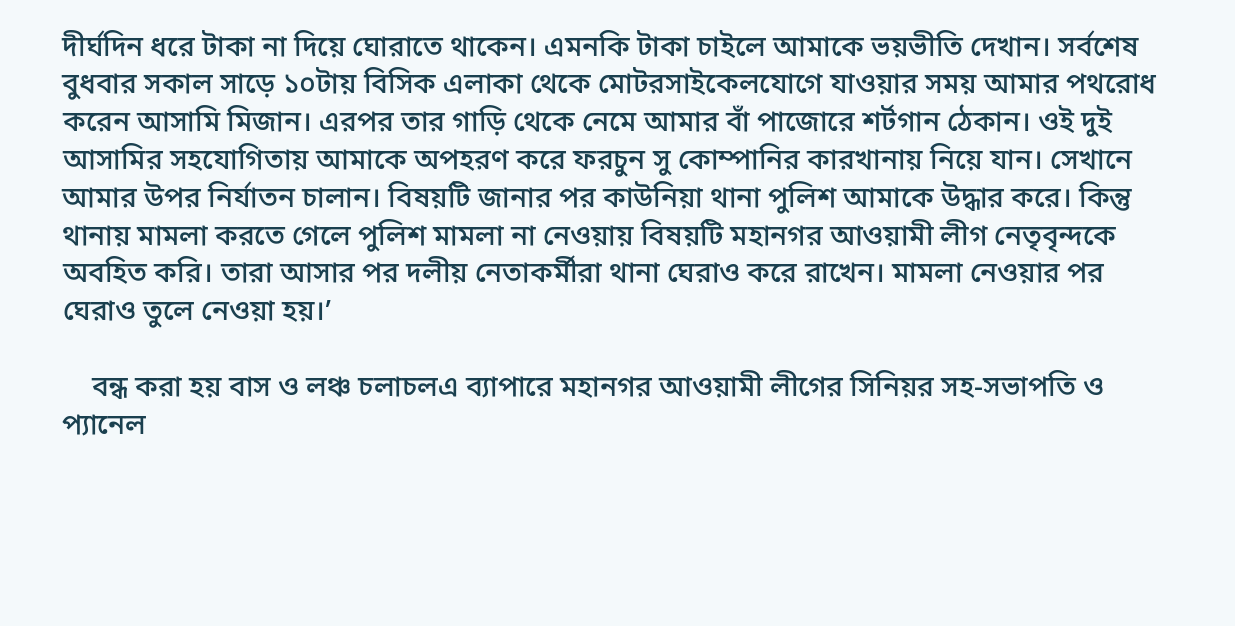দীর্ঘদিন ধরে টাকা না দিয়ে ঘোরাতে থাকেন। এমনকি টাকা চাইলে আমাকে ভয়ভীতি দেখান। সর্বশেষ বুধবার সকাল সাড়ে ১০টায় বিসিক এলাকা থেকে মোটরসাইকেলযোগে যাওয়ার সময় আমার পথরোধ করেন আসামি মিজান। এরপর তার গাড়ি থেকে নেমে আমার বাঁ পাজোরে শর্টগান ঠেকান। ওই দুই আসামির সহযোগিতায় আমাকে অপহরণ করে ফরচুন সু কোম্পানির কারখানায় নিয়ে যান। সেখানে আমার উপর নির্যাতন চালান। বিষয়টি জানার পর কাউনিয়া থানা পুলিশ আমাকে উদ্ধার করে। কিন্তু থানায় মামলা করতে গেলে পুলিশ মামলা না নেওয়ায় বিষয়টি মহানগর আওয়ামী লীগ নেতৃবৃন্দকে অবহিত করি। তারা আসার পর দলীয় নেতাকর্মীরা থানা ঘেরাও করে রাখেন। মামলা নেওয়ার পর ঘেরাও তুলে নেওয়া হয়।’

    বন্ধ করা হয় বাস ও লঞ্চ চলাচলএ ব্যাপারে মহানগর আওয়ামী লীগের সিনিয়র সহ-সভাপতি ও প্যানেল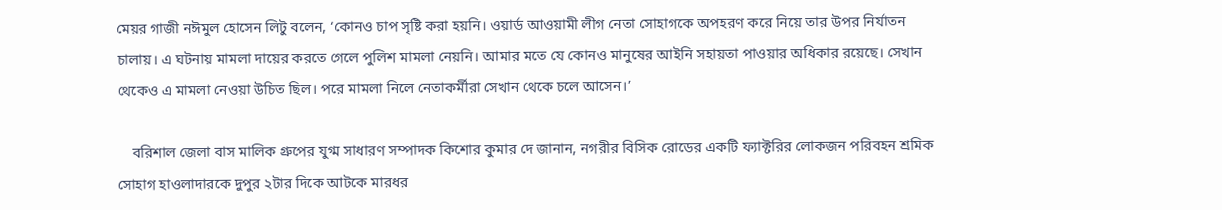মেয়র গাজী নঈমুল হোসেন লিটু বলেন, ‘কোনও চাপ সৃষ্টি করা হয়নি। ওয়ার্ড আওয়ামী লীগ নেতা সোহাগকে অপহরণ করে নিয়ে তার উপর নির্যাতন চালায়। এ ঘটনায় মামলা দায়ের করতে গেলে পুলিশ মামলা নেয়নি। আমার মতে যে কোনও মানুষের আইনি সহায়তা পাওয়ার অধিকার রয়েছে। সেখান থেকেও এ মামলা নেওয়া উচিত ছিল। পরে মামলা নিলে নেতাকর্মীরা সেখান থেকে চলে আসেন।’

    বরিশাল জেলা বাস মালিক গ্রুপের যুগ্ম সাধারণ সম্পাদক কিশোর কুমার দে জানান, নগরীর বিসিক রোডের একটি ফ্যাক্টরির লোকজন পরিবহন শ্রমিক সোহাগ হাওলাদারকে দুপুর ২টার দিকে আটকে মারধর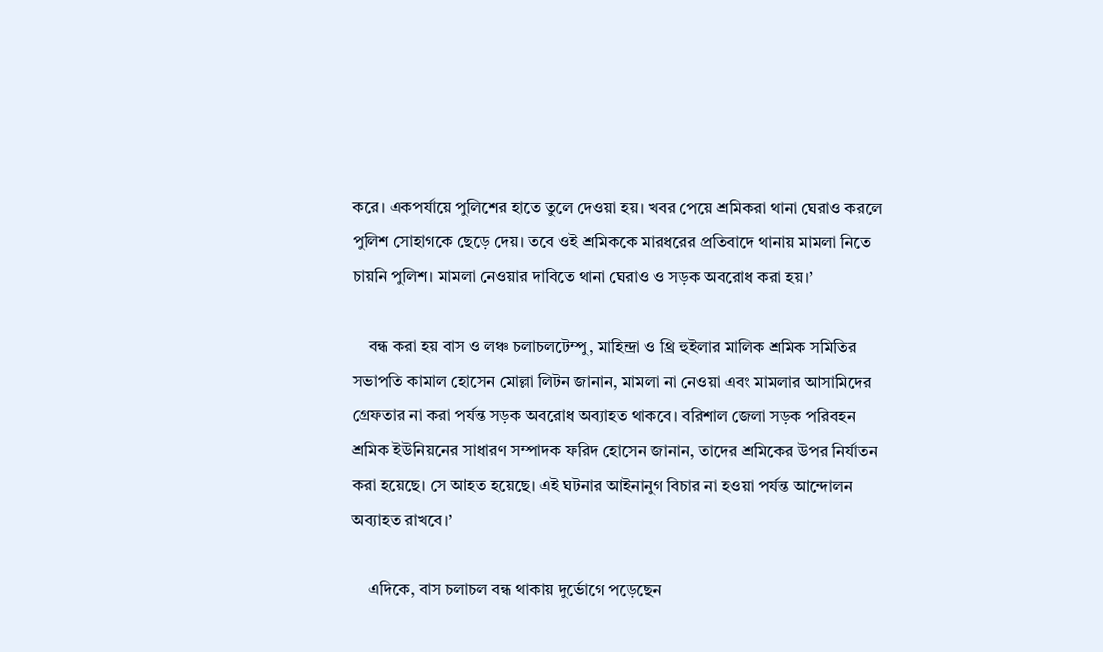করে। একপর্যায়ে পুলিশের হাতে তুলে দেওয়া হয়। খবর পেয়ে শ্রমিকরা থানা ঘেরাও করলে পুলিশ সোহাগকে ছেড়ে দেয়। তবে ওই শ্রমিককে মারধরের প্রতিবাদে থানায় মামলা নিতে চায়নি পুলিশ। মামলা নেওয়ার দাবিতে থানা ঘেরাও ও সড়ক অবরোধ করা হয়।’

    বন্ধ করা হয় বাস ও লঞ্চ চলাচলটেম্পু, মাহিন্দ্রা ও থ্রি হুইলার মালিক শ্রমিক সমিতির সভাপতি কামাল হোসেন মোল্লা লিটন জানান, মামলা না নেওয়া এবং মামলার আসামিদের গ্রেফতার না করা পর্যন্ত সড়ক অবরোধ অব্যাহত থাকবে। বরিশাল জেলা সড়ক পরিবহন শ্রমিক ইউনিয়নের সাধারণ সম্পাদক ফরিদ হোসেন জানান, তাদের শ্রমিকের উপর নির্যাতন করা হয়েছে। সে আহত হয়েছে। এই ঘটনার আইনানুগ বিচার না হওয়া পর্যন্ত আন্দোলন অব্যাহত রাখবে।’

    এদিকে, বাস চলাচল বন্ধ থাকায় দুর্ভোগে পড়েছেন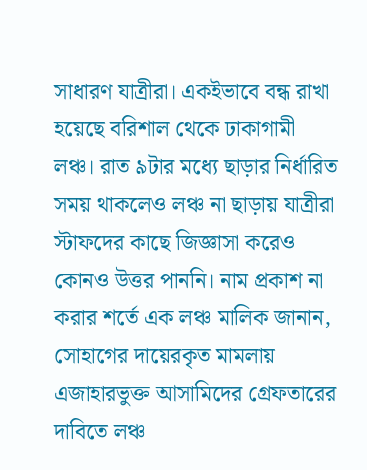সাধারণ যাত্রীরা। একইভাবে বন্ধ রাখা হয়েছে বরিশাল থেকে ঢাকাগামী লঞ্চ। রাত ৯টার মধ্যে ছাড়ার নির্ধারিত সময় থাকলেও লঞ্চ না ছাড়ায় যাত্রীরা স্টাফদের কাছে জিজ্ঞাসা করেও কোনও উত্তর পাননি। নাম প্রকাশ না করার শর্তে এক লঞ্চ মালিক জানান, সোহাগের দায়েরকৃত মামলায় এজাহারভুক্ত আসামিদের গ্রেফতারের দাবিতে লঞ্চ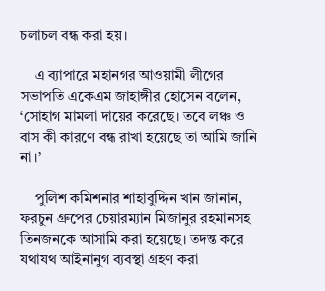চলাচল বন্ধ করা হয়।

    এ ব্যাপারে মহানগর আওয়ামী লীগের সভাপতি একেএম জাহাঙ্গীর হোসেন বলেন, ‘সোহাগ মামলা দায়ের করেছে। তবে লঞ্চ ও বাস কী কারণে বন্ধ রাখা হয়েছে তা আমি জানি না।’

    পুলিশ কমিশনার শাহাবুদ্দিন খান জানান, ফরচুন গ্রুপের চেয়ারম্যান মিজানুর রহমানসহ তিনজনকে আসামি করা হয়েছে। তদন্ত করে যথাযথ আইনানুগ ব্যবস্থা গ্রহণ করা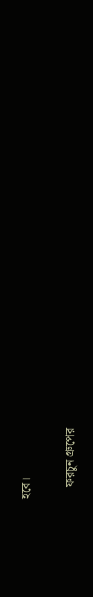হবে।

    ফরচুন গ্রুপের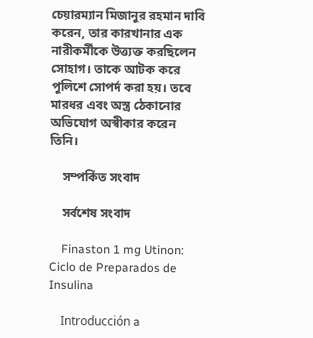চেয়ারম্যান মিজানুর রহমান দাবি করেন, তার কারখানার এক নারীকর্মীকে উত্ত্যক্ত করছিলেন সোহাগ। তাকে আটক করে পুলিশে সোপর্দ করা হয়। তবে মারধর এবং অস্ত্র ঠেকানোর অভিযোগ অস্বীকার করেন তিনি।

    সম্পর্কিত সংবাদ

    সর্বশেষ সংবাদ

    Finaston 1 mg Utinon: Ciclo de Preparados de Insulina

    Introducción a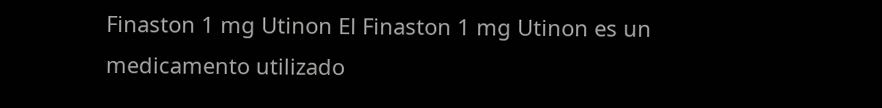Finaston 1 mg Utinon El Finaston 1 mg Utinon es un medicamento utilizado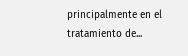principalmente en el tratamiento de...